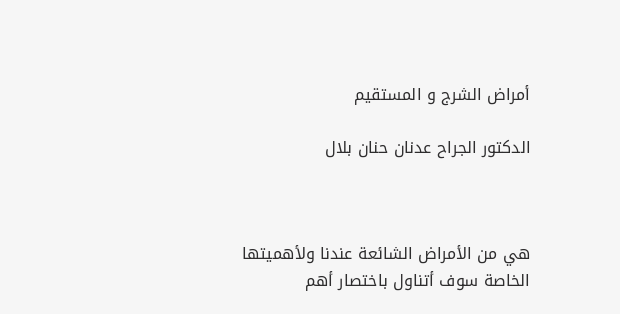أمراض الشرج و المستقيم

الدكتور الجراح عدنان حنان بلال



هي من الأمراض الشائعة عندنا ولأهميتها الخاصة سوف أتناول باختصار أهم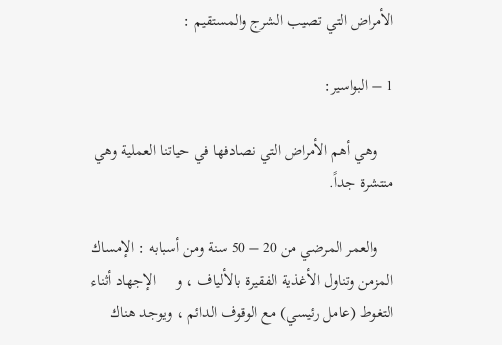الأمراض التي تصيب الشرج والمستقيم :

1 – البواسير:

    وهي أهم الأمراض التي نصادفها في حياتنا العملية وهي منتشرة جداً.

    والعمر المرضي من 20 – 50 سنة ومن أسبابه : الإمساك المزمن وتناول الأغذية الفقيرة بالألياف ، و     الإجهاد أثناء التغوط (عامل رئيسي) مع الوقوف الدائم ، ويوجد هناك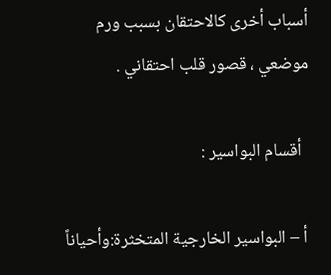أسباب أخرى كالاحتقان بسبب ورم     موضعي ، قصور قلب احتقاني .

  أقسام البواسير :

 أ – البواسير الخارجية المتخثرة:وأحياناً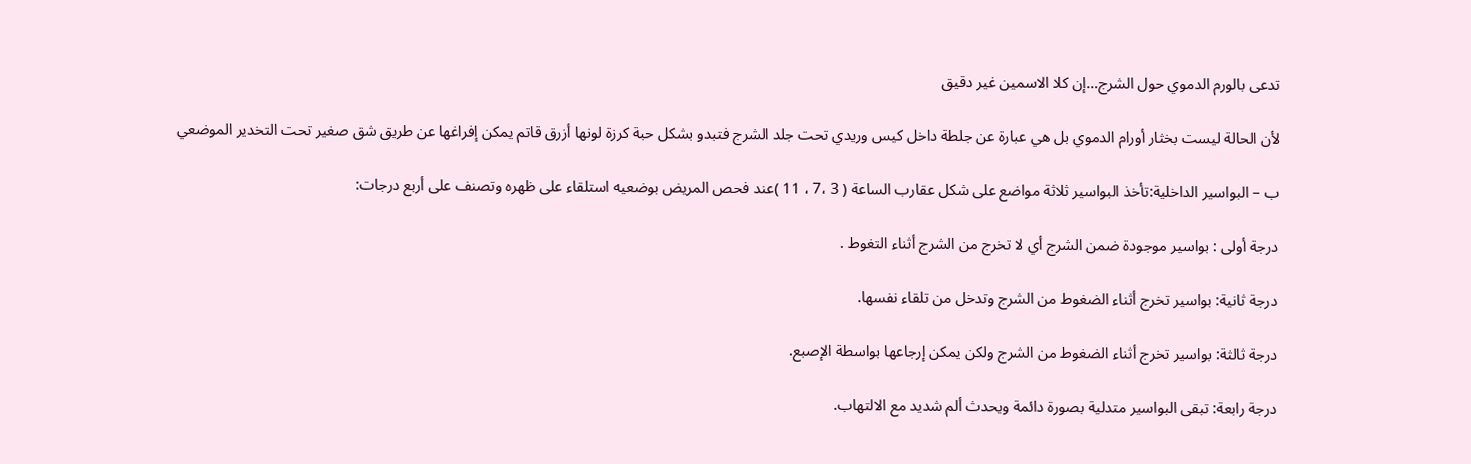تدعى بالورم الدموي حول الشرج…إن كلا الاسمين غير دقيق

لأن الحالة ليست بخثار أورام الدموي بل هي عبارة عن جلطة داخل كيس وريدي تحت جلد الشرج فتبدو بشكل حبة كرزة لونها أزرق قاتم يمكن إفراغها عن طريق شق صغير تحت التخدير الموضعي

ب – البواسير الداخلية:تأخذ البواسير ثلاثة مواضع على شكل عقارب الساعة ( 3 ،7 ، 11 )عند فحص المريض بوضعيه استلقاء على ظهره وتصنف على أربع درجات:

درجة أولى : بواسير موجودة ضمن الشرج أي لا تخرج من الشرج أثناء التغوط .

درجة ثانية: بواسير تخرج أثناء الضغوط من الشرج وتدخل من تلقاء نفسها.

درجة ثالثة: بواسير تخرج أثناء الضغوط من الشرج ولكن يمكن إرجاعها بواسطة الإصبع.

درجة رابعة: تبقى البواسير متدلية بصورة دائمة ويحدث ألم شديد مع الالتهاب.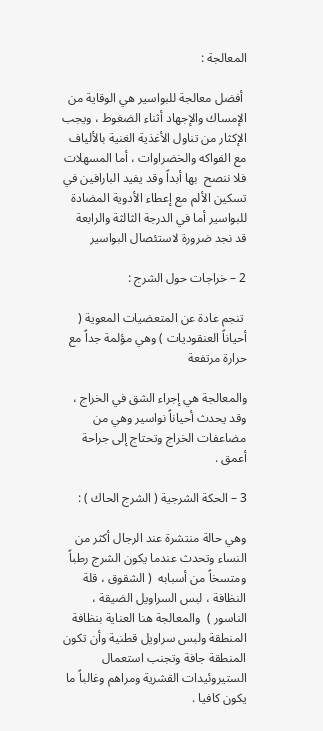المعالجة :

 أفضل معالجة للبواسير هي الوقاية من الإمساك والإجهاد أثناء الضغوط ، ويجب الإكثار من تناول الأغذية الغنية بالألياف مع الفواكه والخضراوات ، أما المسهلات فلا ننصح  بها أبداً وقد يفيد البارافين في تسكين الألم مع إعطاء الأدوية المضادة للبواسير أما في الدرجة الثالثة والرابعة قد نجد ضرورة لاستئصال البواسير

2 – خراجات حول الشرج :

 تنجم عادة عن المتعضيات المعوية ( أحياناً العنقوديات ) وهي مؤلمة جداً مع حرارة مرتفعة

والمعالجة هي إجراء الشق في الخراج ، وقد يحدث أحياناً نواسير وهي من مضاعفات الخراج وتحتاج إلى جراحة أعمق .

3 – الحكة الشرجية ( الشرج الحاك ) :

وهي حالة منتشرة عند الرجال أكثر من النساء وتحدث عندما يكون الشرج رطباً ومتسخاً من أسبابه  ( الشقوق ، قلة النظافة ، لبس السراويل الضيقة ، الناسور )  والمعالجة هنا العناية بنظافة المنطقة ولبس سراويل قطنية وأن تكون المنطقة جافة وتجنب استعمال الستيروئيدات القشرية ومراهم وغالباً ما يكون كافيا .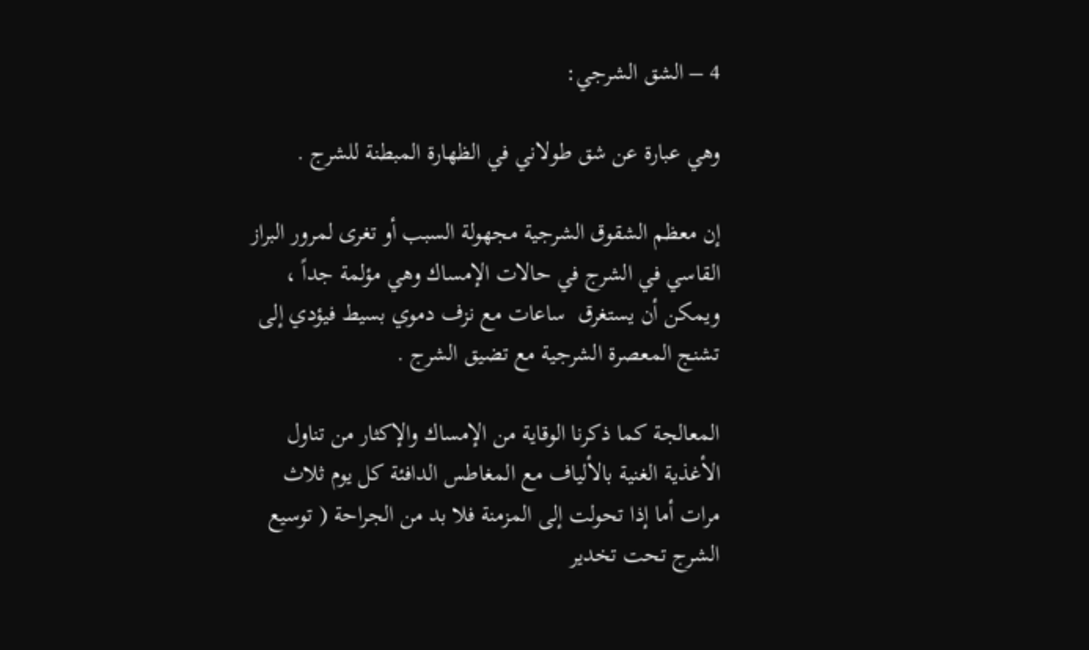4 – الشق الشرجي:

وهي عبارة عن شق طولاني في الظهارة المبطنة للشرج .

إن معظم الشقوق الشرجية مجهولة السبب أو تغرى لمرور البراز القاسي في الشرج في حالات الإمساك وهي مؤلمة جداً ، ويمكن أن يستغرق  ساعات مع نزف دموي بسيط فيؤدي إلى تشنج المعصرة الشرجية مع تضيق الشرج .

المعالجة كما ذكرنا الوقاية من الإمساك والإكثار من تناول الأغذية الغنية بالألياف مع المغاطس الدافئة كل يوم ثلاث مرات أما إذا تحولت إلى المزمنة فلا بد من الجراحة ( توسيع الشرج تحت تخدير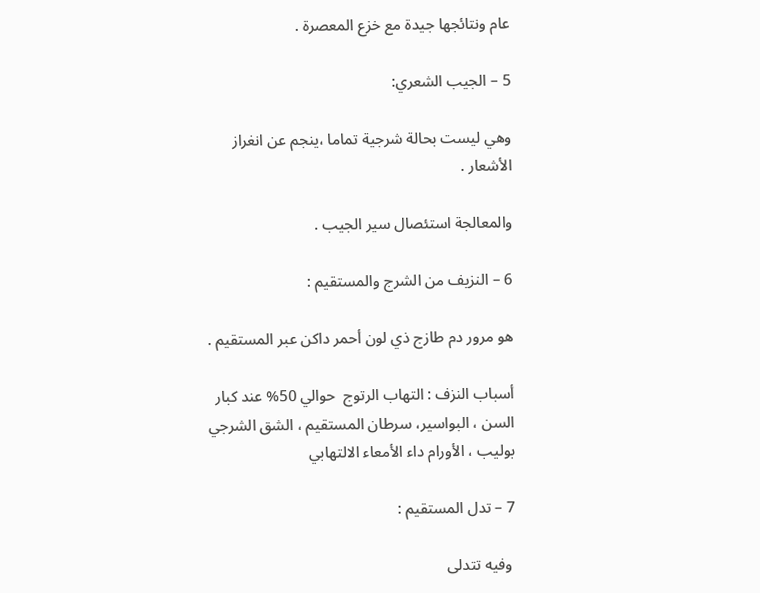عام ونتائجها جيدة مع خزع المعصرة .

5 – الجيب الشعري:

وهي ليست بحالة شرجية تماما ،ينجم عن انغراز الأشعار .

والمعالجة استئصال سير الجيب .

6 – النزيف من الشرج والمستقيم :

هو مرور دم طازج ذي لون أحمر داكن عبر المستقيم .

أسباب النزف : التهاب الرتوج  حوالي 50% عند كبار السن ، البواسير، سرطان المستقيم ، الشق الشرجي  بوليب ، الأورام داء الأمعاء الالتهابي

7 – تدل المستقيم :

 وفيه تتدلى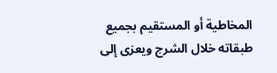المخاطية أو المستقيم بجميع طبقاته خلال الشرج ويعزى إلى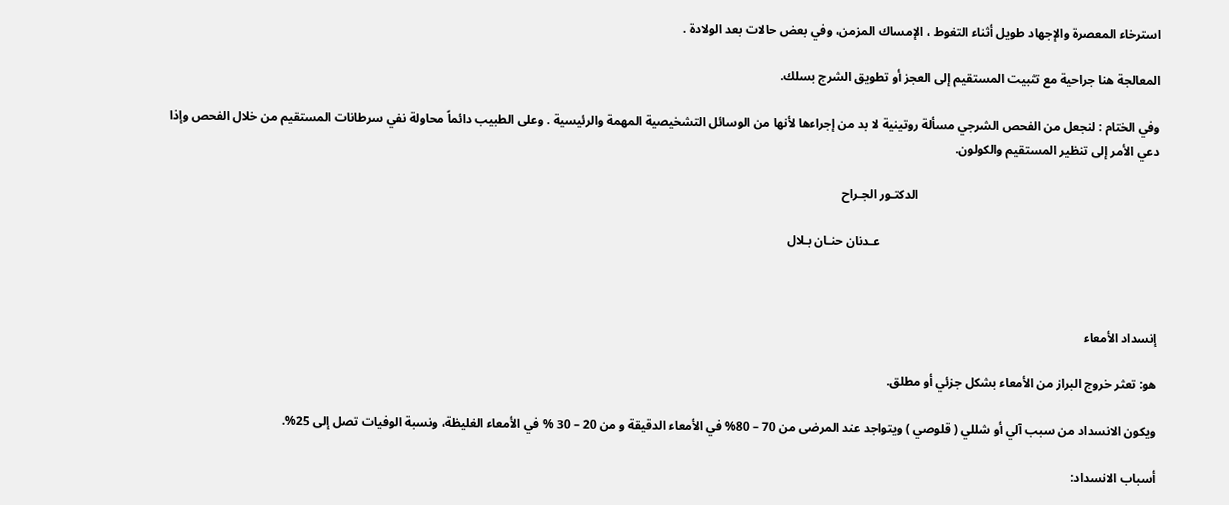استرخاء المعصرة والإجهاد طويل أثناء التغوط ، الإمساك المزمن، وفي بعض حالات بعد الولادة .

المعالجة هنا جراحية مع تثبيت المستقيم إلى العجز أو تطويق الشرج بسلك.

وفي الختام : لنجعل من الفحص الشرجي مسألة روتينية لا بد من إجراءها لأنها من الوسائل التشخيصية المهمة والرئيسية . وعلى الطبيب دائماً محاولة نفي سرطانات المستقيم من خلال الفحص وإذا دعي الأمر إلى تنظير المستقيم والكولون.

                                                                             الدكتـور الجـراح

                                                                                         عـدنان حنـان بـلال



إنسداد الأمعاء

هو: تعثر خروج البراز من الأمعاء بشكل جزئي أو مطلق.

ويكون الانسداد من سبب آلي أو شللي ( قلوصي ) ويتواجد عند المرضى من 70 – 80% في الأمعاء الدقيقة و من 20 – 30 % في الأمعاء الغليظة، ونسبة الوفيات تصل إلى 25%.

أسباب الانسداد: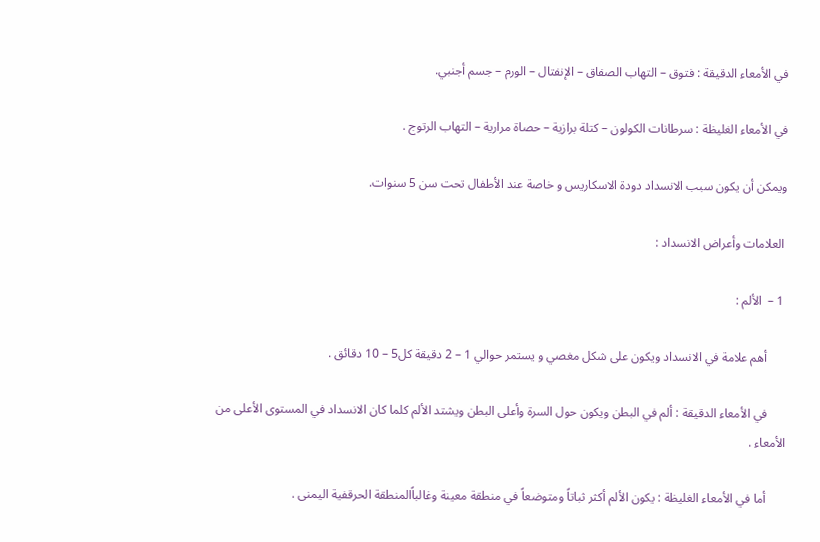في الأمعاء الدقيقة : فتوق – التهاب الصفاق – الإنفتال – الورم – جسم أجنبي.

في الأمعاء الغليظة : سرطانات الكولون – كتلة برازية – حصاة مرارية – التهاب الرتوج .

ويمكن أن يكون سبب الانسداد دودة الاسكاريس و خاصة عند الأطفال تحت سن 5 سنوات.

 العلامات وأعراض الانسداد :

 1 –  الألم :

      أهم علامة في الانسداد ويكون على شكل مغصي و يستمر حوالي 1 – 2 دقيقة كل5 – 10 دقائق .

      في الأمعاء الدقيقة : ألم في البطن ويكون حول السرة وأعلى البطن ويشتد الألم كلما كان الانسداد في المستوى الأعلى من الأمعاء .

      أما في الأمعاء الغليظة : يكون الألم أكثر ثباتاً ومتوضعاً في منطقة معينة وغالباًالمنطقة الحرقفية اليمنى .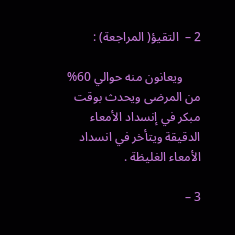2 –  التقيؤ( المراجعة) :

      ويعانون منه حوالي 60% من المرضى ويحدث بوقت مبكر في إنسداد الأمعاء الدقيقة ويتأخر في انسداد الأمعاء الغليظة .

3 –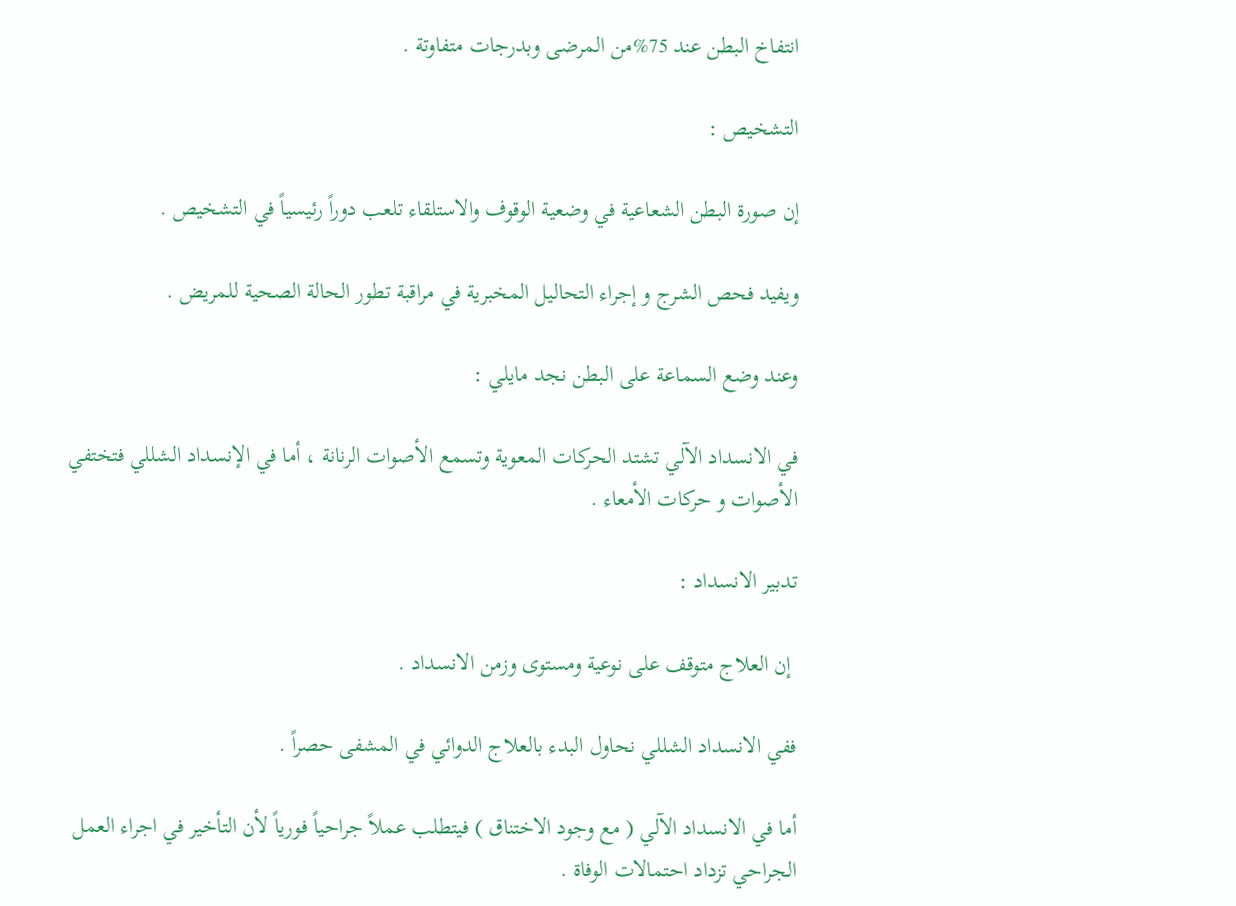انتفاخ البطن عند 75%من المرضى وبدرجات متفاوتة .

التشخيص :

إن صورة البطن الشعاعية في وضعية الوقوف والاستلقاء تلعب دوراً رئيسياً في التشخيص .

ويفيد فحص الشرج و إجراء التحاليل المخبرية في مراقبة تطور الحالة الصحية للمريض .

وعند وضع السماعة على البطن نجد مايلي :

في الانسداد الآلي تشتد الحركات المعوية وتسمع الأصوات الرنانة ، أما في الإنسداد الشللي فتختفي الأصوات و حركات الأمعاء .

تدبير الانسداد :

 إن العلاج متوقف على نوعية ومستوى وزمن الانسداد .

ففي الانسداد الشللي نحاول البدء بالعلاج الدوائي في المشفى حصراً .

أما في الانسداد الآلي ( مع وجود الاختناق ) فيتطلب عملاً جراحياً فورياً لأن التأخير في اجراء العمل الجراحي تزداد احتمالات الوفاة .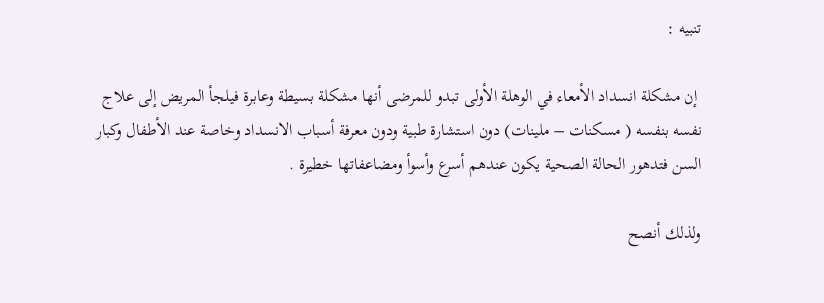تنبيه :

 إن مشكلة انسداد الأمعاء في الوهلة الأولى تبدو للمرضى أنها مشكلة بسيطة وعابرة فيلجأ المريض إلى علاج نفسه بنفسه ( مسكنات – ملينات) دون استشارة طبية ودون معرفة أسباب الانسداد وخاصة عند الأطفال وكبار السن فتدهور الحالة الصحية يكون عندهم أسرع وأسوأ ومضاعفاتها خطيرة .

ولذلك أنصح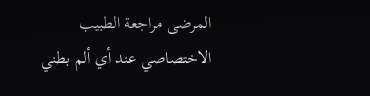المرضى مراجعة الطبيب الاختصاصي عند أي ألم بطني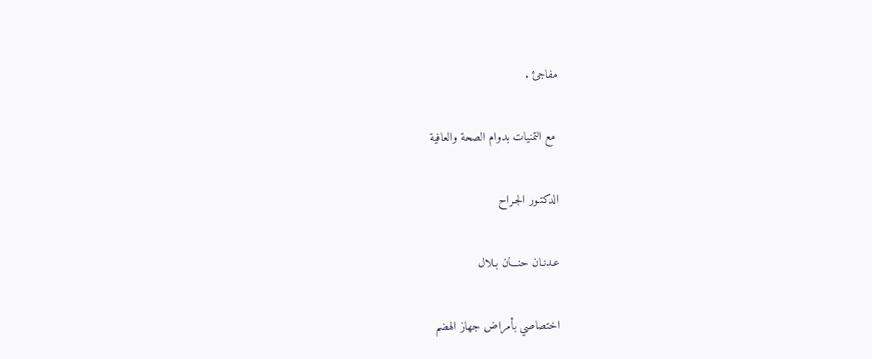مفاجئ .

 مع التمنيات بدوام الصحة والعافية

الدكتـور الجـراح

عـدنـان حنـــان بـلال

اختصاصي بأمراض جهاز الهضم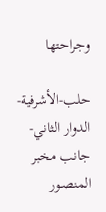وجراحتها

حلب-الأشرفية- الدوار الثاني- جانب مخبر المنصـور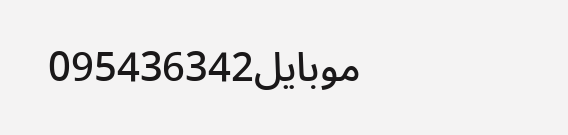موبايل095436342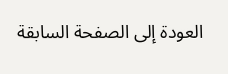العودة إلى الصفحة السابقة